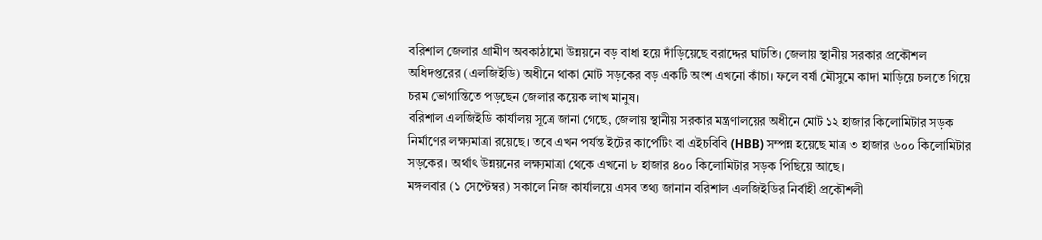বরিশাল জেলার গ্রামীণ অবকাঠামো উন্নয়নে বড় বাধা হয়ে দাঁড়িয়েছে বরাদ্দের ঘাটতি। জেলায় স্থানীয় সরকার প্রকৌশল অধিদপ্তরের (এলজিইডি) অধীনে থাকা মোট সড়কের বড় একটি অংশ এখনো কাঁচা। ফলে বর্ষা মৌসুমে কাদা মাড়িয়ে চলতে গিয়ে চরম ভোগান্তিতে পড়ছেন জেলার কয়েক লাখ মানুষ।
বরিশাল এলজিইডি কার্যালয় সূত্রে জানা গেছে, জেলায় স্থানীয় সরকার মন্ত্রণালয়ের অধীনে মোট ১২ হাজার কিলোমিটার সড়ক নির্মাণের লক্ষ্যমাত্রা রয়েছে। তবে এখন পর্যন্ত ইটের কার্পেটিং বা এইচবিবি (HBB) সম্পন্ন হয়েছে মাত্র ৩ হাজার ৬০০ কিলোমিটার সড়কের। অর্থাৎ উন্নয়নের লক্ষ্যমাত্রা থেকে এখনো ৮ হাজার ৪০০ কিলোমিটার সড়ক পিছিয়ে আছে।
মঙ্গলবার (১ সেপ্টেম্বর) সকালে নিজ কার্যালয়ে এসব তথ্য জানান বরিশাল এলজিইডির নির্বাহী প্রকৌশলী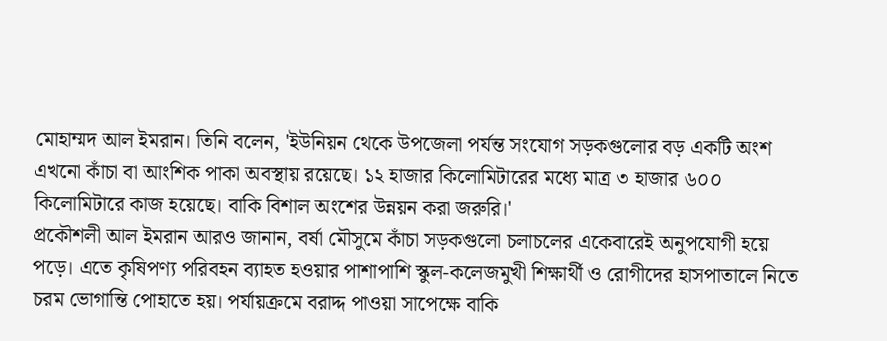মোহাম্মদ আল ইমরান। তিনি বলেন, 'ইউনিয়ন থেকে উপজেলা পর্যন্ত সংযোগ সড়কগুলোর বড় একটি অংশ এখনো কাঁচা বা আংশিক পাকা অবস্থায় রয়েছে। ১২ হাজার কিলোমিটারের মধ্যে মাত্র ৩ হাজার ৬০০ কিলোমিটারে কাজ হয়েছে। বাকি বিশাল অংশের উন্নয়ন করা জরুরি।'
প্রকৌশলী আল ইমরান আরও জানান, বর্ষা মৌসুমে কাঁচা সড়কগুলো চলাচলের একেবারেই অনুপযোগী হয়ে পড়ে। এতে কৃষিপণ্য পরিবহন ব্যাহত হওয়ার পাশাপাশি স্কুল-কলেজমুখী শিক্ষার্থী ও রোগীদের হাসপাতালে নিতে চরম ভোগান্তি পোহাতে হয়। পর্যায়ক্রমে বরাদ্দ পাওয়া সাপেক্ষে বাকি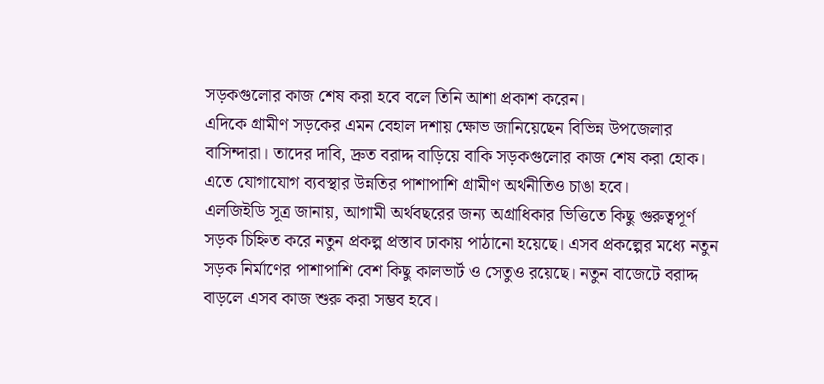সড়কগুলোর কাজ শেষ করা হবে বলে তিনি আশা প্রকাশ করেন।
এদিকে গ্রামীণ সড়কের এমন বেহাল দশায় ক্ষোভ জানিয়েছেন বিভিন্ন উপজেলার বাসিন্দারা। তাদের দাবি, দ্রুত বরাদ্দ বাড়িয়ে বাকি সড়কগুলোর কাজ শেষ করা হোক। এতে যোগাযোগ ব্যবস্থার উন্নতির পাশাপাশি গ্রামীণ অর্থনীতিও চাঙা হবে।
এলজিইডি সূত্র জানায়, আগামী অর্থবছরের জন্য অগ্রাধিকার ভিত্তিতে কিছু গুরুত্বপূর্ণ সড়ক চিহ্নিত করে নতুন প্রকল্প প্রস্তাব ঢাকায় পাঠানো হয়েছে। এসব প্রকল্পের মধ্যে নতুন সড়ক নির্মাণের পাশাপাশি বেশ কিছু কালভার্ট ও সেতুও রয়েছে। নতুন বাজেটে বরাদ্দ বাড়লে এসব কাজ শুরু করা সম্ভব হবে।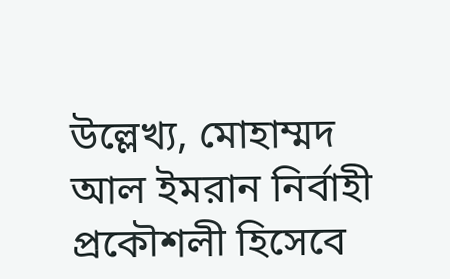উল্লেখ্য, মোহাম্মদ আল ইমরান নির্বাহী প্রকৌশলী হিসেবে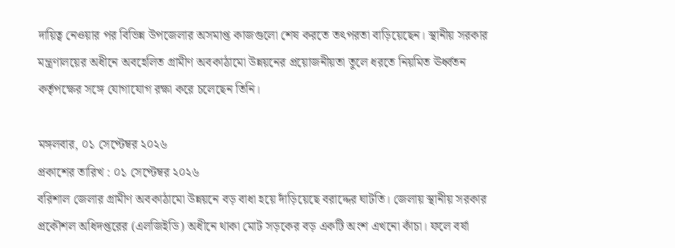দায়িত্ব নেওয়ার পর বিভিন্ন উপজেলার অসমাপ্ত কাজগুলো শেষ করতে তৎপরতা বাড়িয়েছেন। স্থানীয় সরকার মন্ত্রণালয়ের অধীনে অবহেলিত গ্রামীণ অবকাঠামো উন্নয়নের প্রয়োজনীয়তা তুলে ধরতে নিয়মিত ঊর্ধ্বতন কর্তৃপক্ষের সঙ্গে যোগাযোগ রক্ষা করে চলেছেন তিনি।

মঙ্গলবার, ০১ সেপ্টেম্বর ২০২৬
প্রকাশের তারিখ : ০১ সেপ্টেম্বর ২০২৬
বরিশাল জেলার গ্রামীণ অবকাঠামো উন্নয়নে বড় বাধা হয়ে দাঁড়িয়েছে বরাদ্দের ঘাটতি। জেলায় স্থানীয় সরকার প্রকৌশল অধিদপ্তরের (এলজিইডি) অধীনে থাকা মোট সড়কের বড় একটি অংশ এখনো কাঁচা। ফলে বর্ষা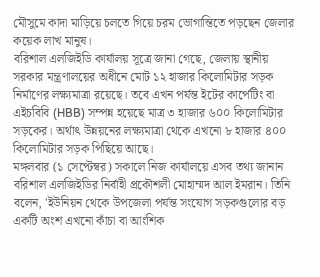মৌসুমে কাদা মাড়িয়ে চলতে গিয়ে চরম ভোগান্তিতে পড়ছেন জেলার কয়েক লাখ মানুষ।
বরিশাল এলজিইডি কার্যালয় সূত্রে জানা গেছে, জেলায় স্থানীয় সরকার মন্ত্রণালয়ের অধীনে মোট ১২ হাজার কিলোমিটার সড়ক নির্মাণের লক্ষ্যমাত্রা রয়েছে। তবে এখন পর্যন্ত ইটের কার্পেটিং বা এইচবিবি (HBB) সম্পন্ন হয়েছে মাত্র ৩ হাজার ৬০০ কিলোমিটার সড়কের। অর্থাৎ উন্নয়নের লক্ষ্যমাত্রা থেকে এখনো ৮ হাজার ৪০০ কিলোমিটার সড়ক পিছিয়ে আছে।
মঙ্গলবার (১ সেপ্টেম্বর) সকালে নিজ কার্যালয়ে এসব তথ্য জানান বরিশাল এলজিইডির নির্বাহী প্রকৌশলী মোহাম্মদ আল ইমরান। তিনি বলেন, 'ইউনিয়ন থেকে উপজেলা পর্যন্ত সংযোগ সড়কগুলোর বড় একটি অংশ এখনো কাঁচা বা আংশিক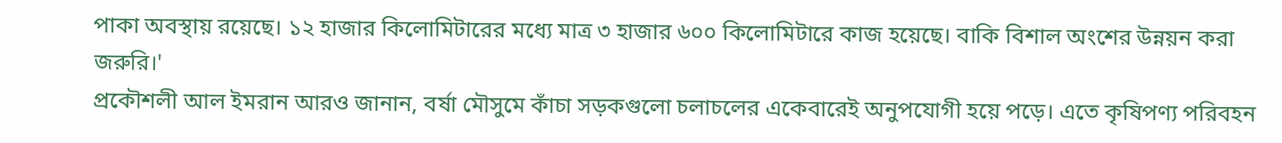পাকা অবস্থায় রয়েছে। ১২ হাজার কিলোমিটারের মধ্যে মাত্র ৩ হাজার ৬০০ কিলোমিটারে কাজ হয়েছে। বাকি বিশাল অংশের উন্নয়ন করা জরুরি।'
প্রকৌশলী আল ইমরান আরও জানান, বর্ষা মৌসুমে কাঁচা সড়কগুলো চলাচলের একেবারেই অনুপযোগী হয়ে পড়ে। এতে কৃষিপণ্য পরিবহন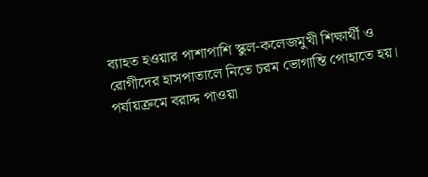ব্যাহত হওয়ার পাশাপাশি স্কুল-কলেজমুখী শিক্ষার্থী ও রোগীদের হাসপাতালে নিতে চরম ভোগান্তি পোহাতে হয়। পর্যায়ক্রমে বরাদ্দ পাওয়া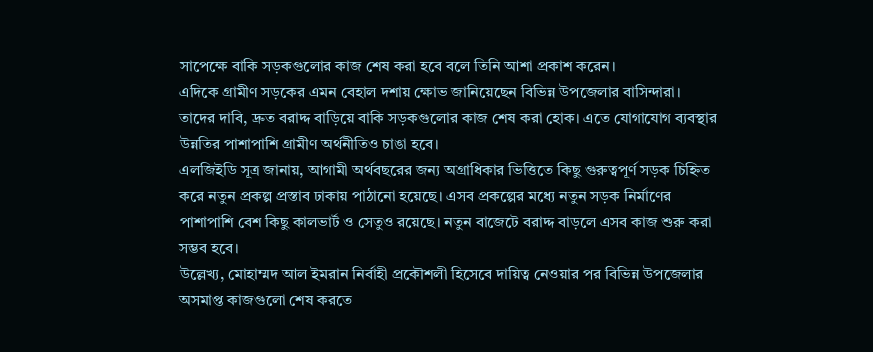সাপেক্ষে বাকি সড়কগুলোর কাজ শেষ করা হবে বলে তিনি আশা প্রকাশ করেন।
এদিকে গ্রামীণ সড়কের এমন বেহাল দশায় ক্ষোভ জানিয়েছেন বিভিন্ন উপজেলার বাসিন্দারা। তাদের দাবি, দ্রুত বরাদ্দ বাড়িয়ে বাকি সড়কগুলোর কাজ শেষ করা হোক। এতে যোগাযোগ ব্যবস্থার উন্নতির পাশাপাশি গ্রামীণ অর্থনীতিও চাঙা হবে।
এলজিইডি সূত্র জানায়, আগামী অর্থবছরের জন্য অগ্রাধিকার ভিত্তিতে কিছু গুরুত্বপূর্ণ সড়ক চিহ্নিত করে নতুন প্রকল্প প্রস্তাব ঢাকায় পাঠানো হয়েছে। এসব প্রকল্পের মধ্যে নতুন সড়ক নির্মাণের পাশাপাশি বেশ কিছু কালভার্ট ও সেতুও রয়েছে। নতুন বাজেটে বরাদ্দ বাড়লে এসব কাজ শুরু করা সম্ভব হবে।
উল্লেখ্য, মোহাম্মদ আল ইমরান নির্বাহী প্রকৌশলী হিসেবে দায়িত্ব নেওয়ার পর বিভিন্ন উপজেলার অসমাপ্ত কাজগুলো শেষ করতে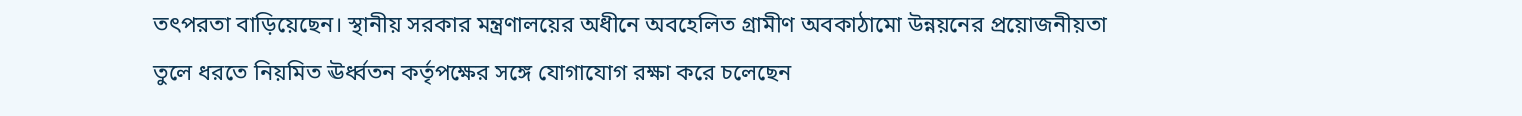তৎপরতা বাড়িয়েছেন। স্থানীয় সরকার মন্ত্রণালয়ের অধীনে অবহেলিত গ্রামীণ অবকাঠামো উন্নয়নের প্রয়োজনীয়তা তুলে ধরতে নিয়মিত ঊর্ধ্বতন কর্তৃপক্ষের সঙ্গে যোগাযোগ রক্ষা করে চলেছেন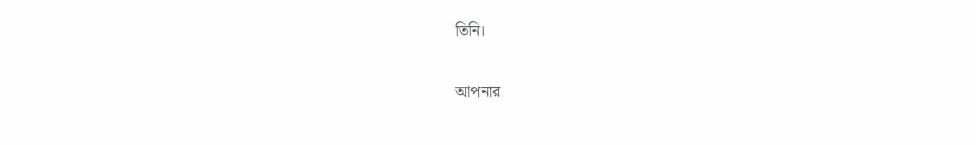তিনি।

আপনার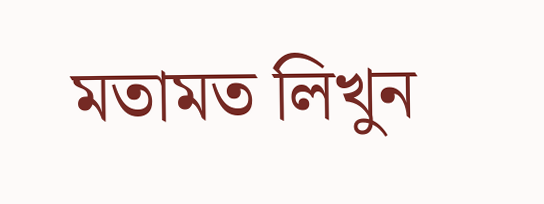মতামত লিখুন